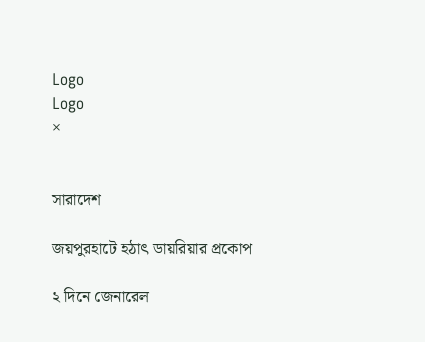Logo
Logo
×


সারাদেশ

জয়পুরহাটে হঠাৎ ডায়রিয়ার প্রকোপ

২ দিনে জেনারেল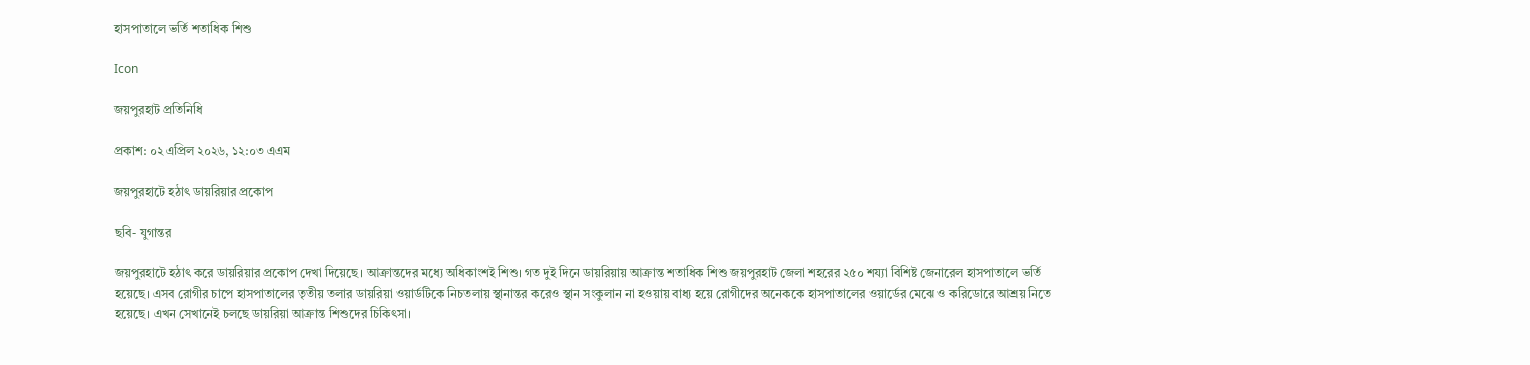হাসপাতালে ভর্তি শতাধিক শিশু

Icon

জয়পুরহাট প্রতিনিধি

প্রকাশ: ০২ এপ্রিল ২০২৬, ১২:০৩ এএম

জয়পুরহাটে হঠাৎ ডায়রিয়ার প্রকোপ

ছবি- যুগান্তর

জয়পুরহাটে হঠাৎ করে ডায়রিয়ার প্রকোপ দেখা দিয়েছে। আক্রান্তদের মধ্যে অধিকাংশই শিশু। গত দুই দিনে ডায়রিয়ায় আক্রান্ত শতাধিক শিশু জয়পুরহাট জেলা শহরের ২৫০ শয্যা বিশিষ্ট জেনারেল হাসপাতালে ভর্তি হয়েছে। এসব রোগীর চাপে হাসপাতালের তৃতীয় তলার ডায়রিয়া ওয়ার্ডটিকে নিচতলায় স্থানান্তর করেও স্থান সংকুলান না হওয়ায় বাধ্য হয়ে রোগীদের অনেককে হাসপাতালের ওয়ার্ডের মেঝে ও করিডোরে আশ্রয় নিতে হয়েছে। এখন সেখানেই চলছে ডায়রিয়া আক্রান্ত শিশুদের চিকিৎসা।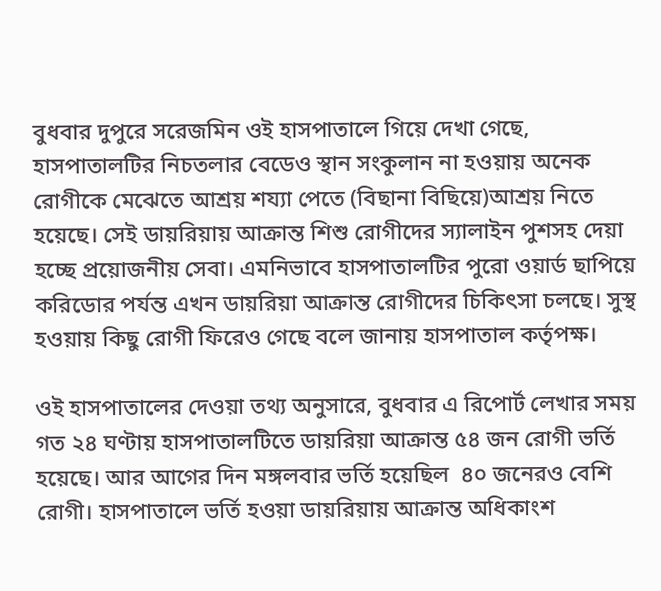বুধবার দুপুরে সরেজমিন ওই হাসপাতালে গিয়ে দেখা গেছে, হাসপাতালটির নিচতলার বেডেও স্থান সংকুলান না হওয়ায় অনেক রোগীকে মেঝেতে আশ্রয় শয্যা পেতে (বিছানা বিছিয়ে)আশ্রয় নিতে হয়েছে। সেই ডায়রিয়ায় আক্রান্ত শিশু রোগীদের স্যালাইন পুশসহ দেয়া হচ্ছে প্রয়োজনীয় সেবা। এমনিভাবে হাসপাতালটির পুরো ওয়ার্ড ছাপিয়ে করিডোর পর্যন্ত এখন ডায়রিয়া আক্রান্ত রোগীদের চিকিৎসা চলছে। সুস্থ হওয়ায় কিছু রোগী ফিরেও গেছে বলে জানায় হাসপাতাল কর্তৃপক্ষ।

ওই হাসপাতালের দেওয়া তথ্য অনুসারে, বুধবার এ রিপোর্ট লেখার সময় গত ২৪ ঘণ্টায় হাসপাতালটিতে ডায়রিয়া আক্রান্ত ৫৪ জন রোগী ভর্তি হয়েছে। আর আগের দিন মঙ্গলবার ভর্তি হয়েছিল  ৪০ জনেরও বেশি রোগী। হাসপাতালে ভর্তি হওয়া ডায়রিয়ায় আক্রান্ত অধিকাংশ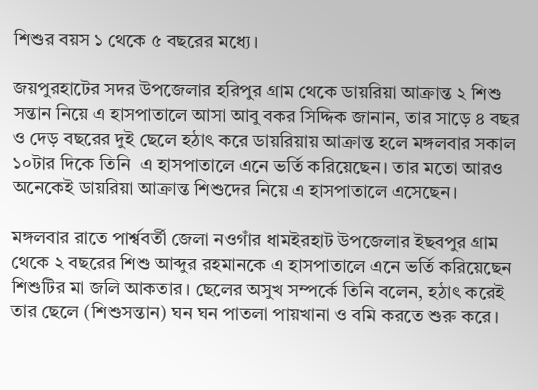শিশুর বয়স ১ থেকে ৫ বছরের মধ্যে।

জয়পুরহাটের সদর উপজেলার হরিপুর গ্রাম থেকে ডায়রিয়া আক্রান্ত ২ শিশু সন্তান নিয়ে এ হাসপাতালে আসা আবু বকর সিদ্দিক জানান, তার সাড়ে ৪ বছর ও দেড় বছরের দুই ছেলে হঠাৎ করে ডায়রিয়ায় আক্রান্ত হলে মঙ্গলবার সকাল ১০টার দিকে তিনি  এ হাসপাতালে এনে ভর্তি করিয়েছেন। তার মতো আরও অনেকেই ডায়রিয়া আক্রান্ত শিশুদের নিয়ে এ হাসপাতালে এসেছেন।

মঙ্গলবার রাতে পার্শ্ববর্তী জেলা নওগাঁর ধামইরহাট উপজেলার ইছবপুর গ্রাম থেকে ২ বছরের শিশু আব্দুর রহমানকে এ হাসপাতালে এনে ভর্তি করিয়েছেন শিশুটির মা জলি আকতার। ছেলের অসুখ সম্পর্কে তিনি বলেন, হঠাৎ করেই তার ছেলে (শিশুসন্তান) ঘন ঘন পাতলা পায়খানা ও বমি করতে শুরু করে।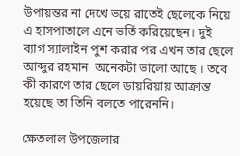উপায়ন্তর না দেখে ভয়ে রাতেই ছেলেকে নিয়ে এ হাসপাতালে এনে ভর্তি করিয়েছেন। দুই ব্যাগ স্যালাইন পুশ করার পর এখন তার ছেলে আব্দুর রহমান  অনেকটা ভালো আছে । তবে কী কারণে তার ছেলে ডায়রিয়ায় আক্রান্ত হয়েছে তা তিনি বলতে পারেননি।

ক্ষেতলাল উপজেলার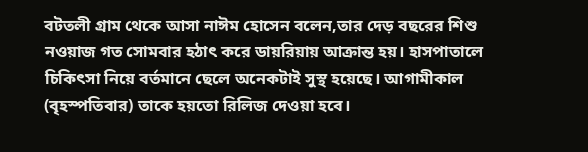বটতলী গ্রাম থেকে আসা নাঈম হোসেন বলেন,তার দেড় বছরের শিশু নওয়াজ গত সোমবার হঠাৎ করে ডায়রিয়ায় আক্রান্ত হয়। হাসপাতালে চিকিৎসা নিয়ে বর্তমানে ছেলে অনেকটাই সুস্থ হয়েছে। আগামীকাল (বৃহস্পতিবার) তাকে হয়তো রিলিজ দেওয়া হবে।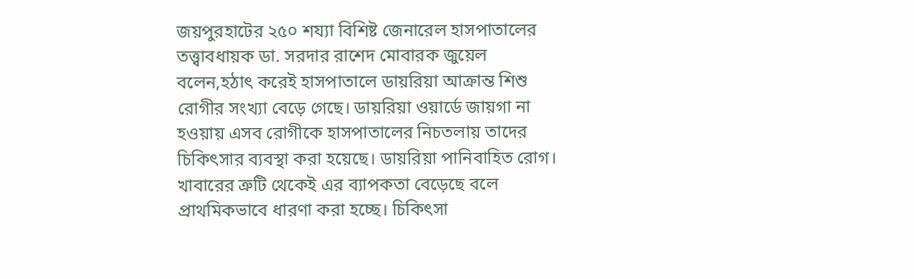জয়পুরহাটের ২৫০ শয্যা বিশিষ্ট জেনারেল হাসপাতালের তত্ত্বাবধায়ক ডা. সরদার রাশেদ মোবারক জুয়েল বলেন,হঠাৎ করেই হাসপাতালে ডায়রিয়া আক্রান্ত শিশু রোগীর সংখ্যা বেড়ে গেছে। ডায়রিয়া ওয়ার্ডে জায়গা না হওয়ায় এসব রোগীকে হাসপাতালের নিচতলায় তাদের চিকিৎসার ব্যবস্থা করা হয়েছে। ডায়রিয়া পানিবাহিত রোগ। খাবারের ত্রুটি থেকেই এর ব্যাপকতা বেড়েছে বলে প্রাথমিকভাবে ধারণা করা হচ্ছে। চিকিৎসা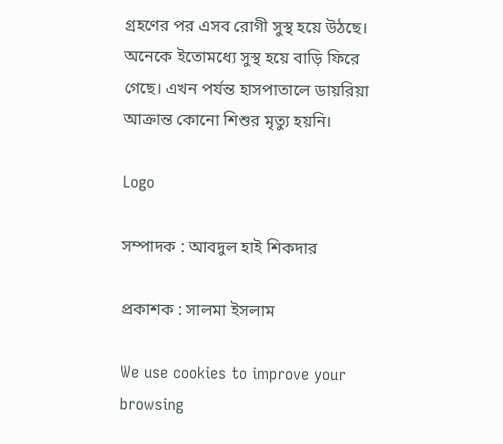গ্রহণের পর এসব রোগী সুস্থ হয়ে উঠছে। অনেকে ইতোমধ্যে সুস্থ হয়ে বাড়ি ফিরে গেছে। এখন পর্যন্ত হাসপাতালে ডায়রিয়া আক্রান্ত কোনো শিশুর মৃত্যু হয়নি।

Logo

সম্পাদক : আবদুল হাই শিকদার

প্রকাশক : সালমা ইসলাম

We use cookies to improve your browsing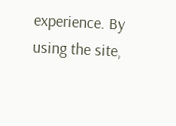experience. By using the site,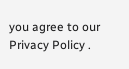you agree to our Privacy Policy .